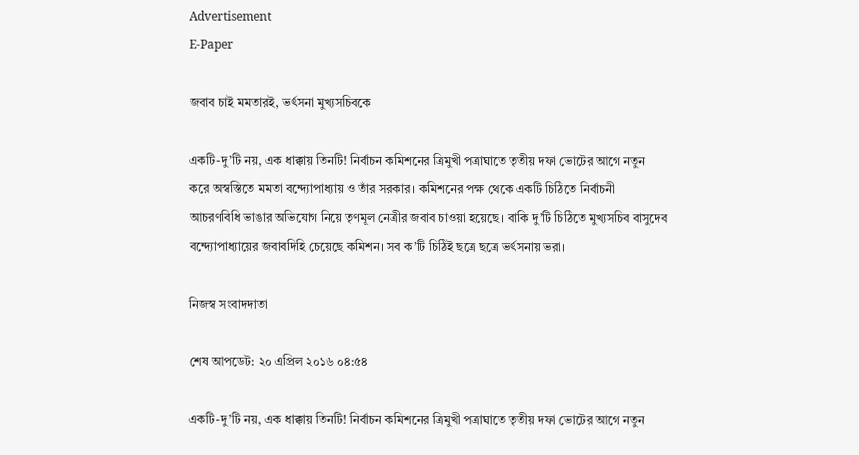Advertisement
E-Paper

জবাব চাই মমতারই, ভর্ৎসনা মুখ্যসচিবকে

একটি-দু’টি নয়, এক ধাক্কায় তিনটি! নির্বাচন কমিশনের ত্রিমুখী পত্রাঘাতে তৃতীয় দফা ভোটের আগে নতুন করে অস্বস্তিতে মমতা বন্দ্যোপাধ্যায় ও তাঁর সরকার। কমিশনের পক্ষ থেকে একটি চিঠিতে নির্বাচনী আচরণবিধি ভাঙার অভিযোগ নিয়ে তৃণমূল নেত্রীর জবাব চাওয়া হয়েছে। বাকি দু’টি চিঠিতে মুখ্যসচিব বাসুদেব বন্দ্যোপাধ্যায়ের জবাবদিহি চেয়েছে কমিশন। সব ক’টি চিঠিই ছত্রে ছত্রে ভর্ৎসনায় ভরা।

নিজস্ব সংবাদদাতা

শেষ আপডেট: ২০ এপ্রিল ২০১৬ ০৪:৫৪

একটি-দু’টি নয়, এক ধাক্কায় তিনটি! নির্বাচন কমিশনের ত্রিমুখী পত্রাঘাতে তৃতীয় দফা ভোটের আগে নতুন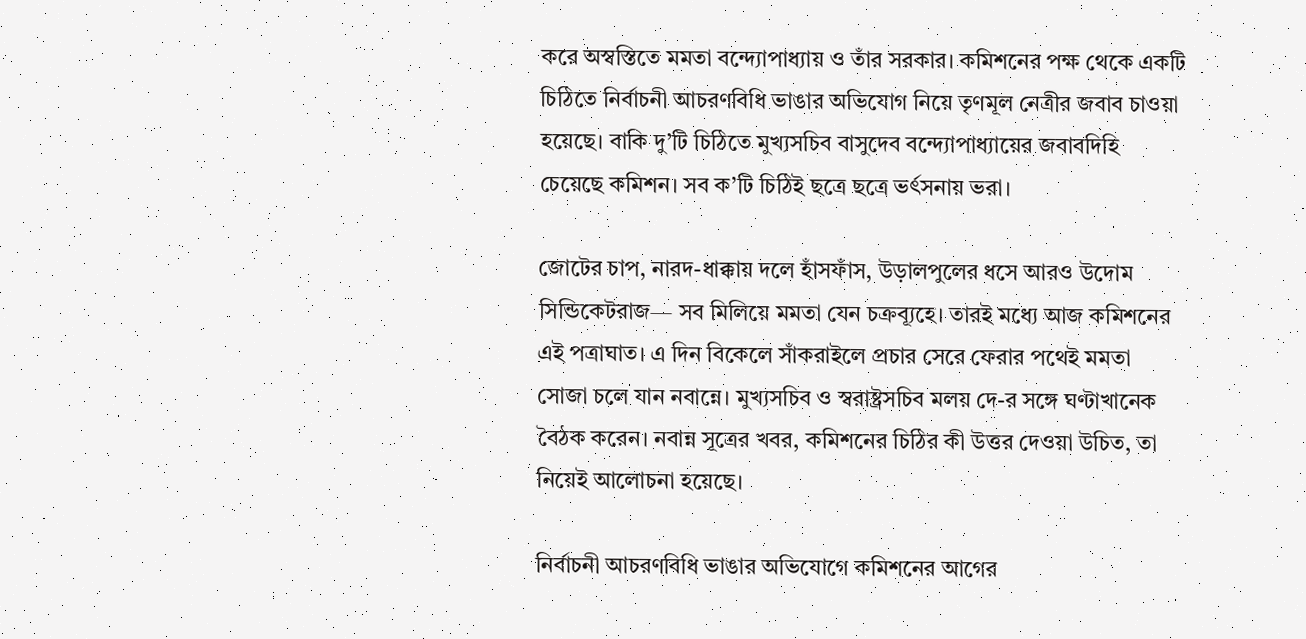করে অস্বস্তিতে মমতা বন্দ্যোপাধ্যায় ও তাঁর সরকার। কমিশনের পক্ষ থেকে একটি চিঠিতে নির্বাচনী আচরণবিধি ভাঙার অভিযোগ নিয়ে তৃণমূল নেত্রীর জবাব চাওয়া হয়েছে। বাকি দু’টি চিঠিতে মুখ্যসচিব বাসুদেব বন্দ্যোপাধ্যায়ের জবাবদিহি চেয়েছে কমিশন। সব ক’টি চিঠিই ছত্রে ছত্রে ভর্ৎসনায় ভরা।

জোটের চাপ, নারদ-ধাক্কায় দলে হাঁসফাঁস, উড়ালপুলের ধসে আরও উদোম সিন্ডিকেটরাজ— সব মিলিয়ে মমতা যেন চক্রব্যূহে। তারই মধ্যে আজ কমিশনের এই পত্রাঘাত। এ দিন বিকেলে সাঁকরাইলে প্রচার সেরে ফেরার পথেই মমতা সোজা চলে যান নবান্নে। মুখ্যসচিব ও স্বরাষ্ট্রসচিব মলয় দে-র সঙ্গে ঘণ্টাখানেক বৈঠক করেন। নবান্ন সূত্রের খবর, কমিশনের চিঠির কী উত্তর দেওয়া উচিত, তা নিয়েই আলোচনা হয়েছে।

নির্বাচনী আচরণবিধি ভাঙার অভিযোগে কমিশনের আগের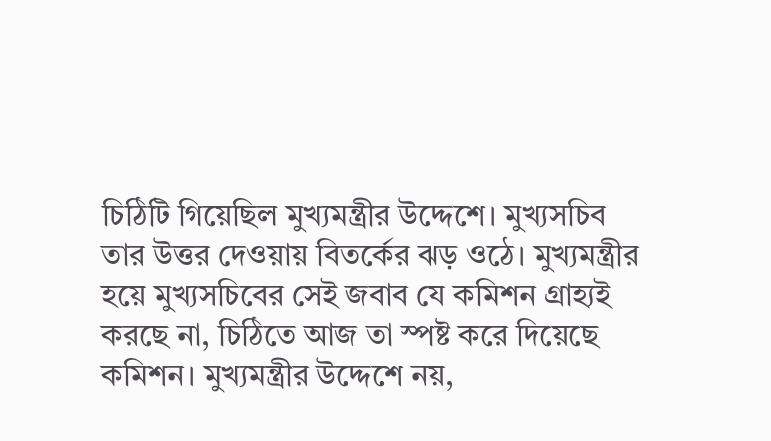চিঠিটি গিয়েছিল মুখ্যমন্ত্রীর উদ্দেশে। মুখ্যসচিব তার উত্তর দেওয়ায় বিতর্কের ঝড় ওঠে। মুখ্যমন্ত্রীর হয়ে মুখ্যসচিবের সেই জবাব যে কমিশন গ্রাহ্যই করছে না, চিঠিতে আজ তা স্পষ্ট করে দিয়েছে কমিশন। মুখ্যমন্ত্রীর উদ্দেশে নয়,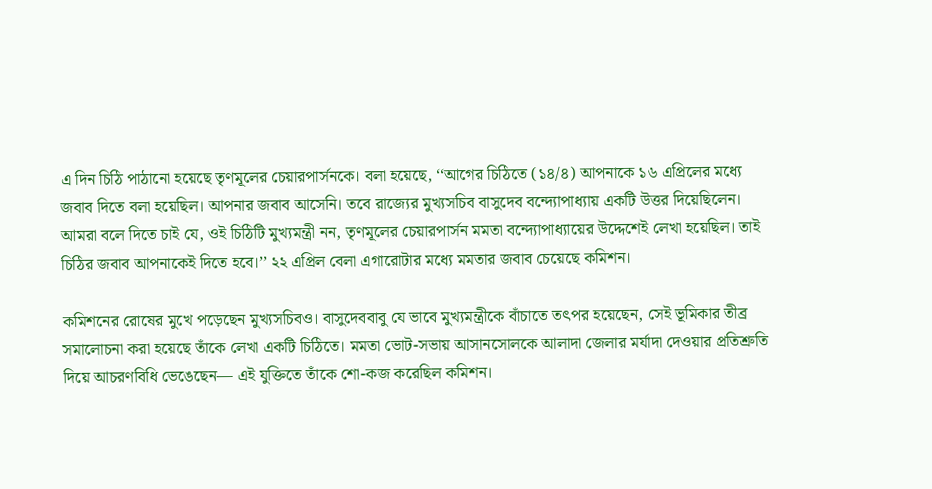এ দিন চিঠি পাঠানো হয়েছে তৃণমূলের চেয়ারপার্সনকে। বলা হয়েছে, ‘‘আগের চিঠিতে (১৪/৪) আপনাকে ১৬ এপ্রিলের মধ্যে জবাব দিতে বলা হয়েছিল। আপনার জবাব আসেনি। তবে রাজ্যের মুখ্যসচিব বাসুদেব বন্দ্যোপাধ্যায় একটি উত্তর দিয়েছিলেন। আমরা বলে দিতে চাই যে, ওই চিঠিটি মুখ্যমন্ত্রী নন, তৃণমূলের চেয়ারপার্সন মমতা বন্দ্যোপাধ্যায়ের উদ্দেশেই লেখা হয়েছিল। তাই চিঠির জবাব আপনাকেই দিতে হবে।’’ ২২ এপ্রিল বেলা এগারোটার মধ্যে মমতার জবাব চেয়েছে কমিশন।

কমিশনের রোষের মুখে পড়েছেন মুখ্যসচিবও। বাসুদেববাবু যে ভাবে মুখ্যমন্ত্রীকে বাঁচাতে তৎপর হয়েছেন, সেই ভূমিকার তীব্র সমালোচনা করা হয়েছে তাঁকে লেখা একটি চিঠিতে। মমতা ভোট-সভায় আসানসোলকে আলাদা জেলার মর্যাদা দেওয়ার প্রতিশ্রুতি দিয়ে আচরণবিধি ভেঙেছেন— এই যুক্তিতে তাঁকে শো-কজ করেছিল কমিশন।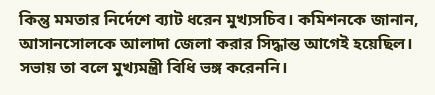কিন্তু মমতার নির্দেশে ব্যাট ধরেন মুখ্যসচিব। কমিশনকে জানান, আসানসোলকে আলাদা জেলা করার সিদ্ধান্ত আগেই হয়েছিল। সভায় তা বলে মুখ্যমন্ত্রী বিধি ভঙ্গ করেননি।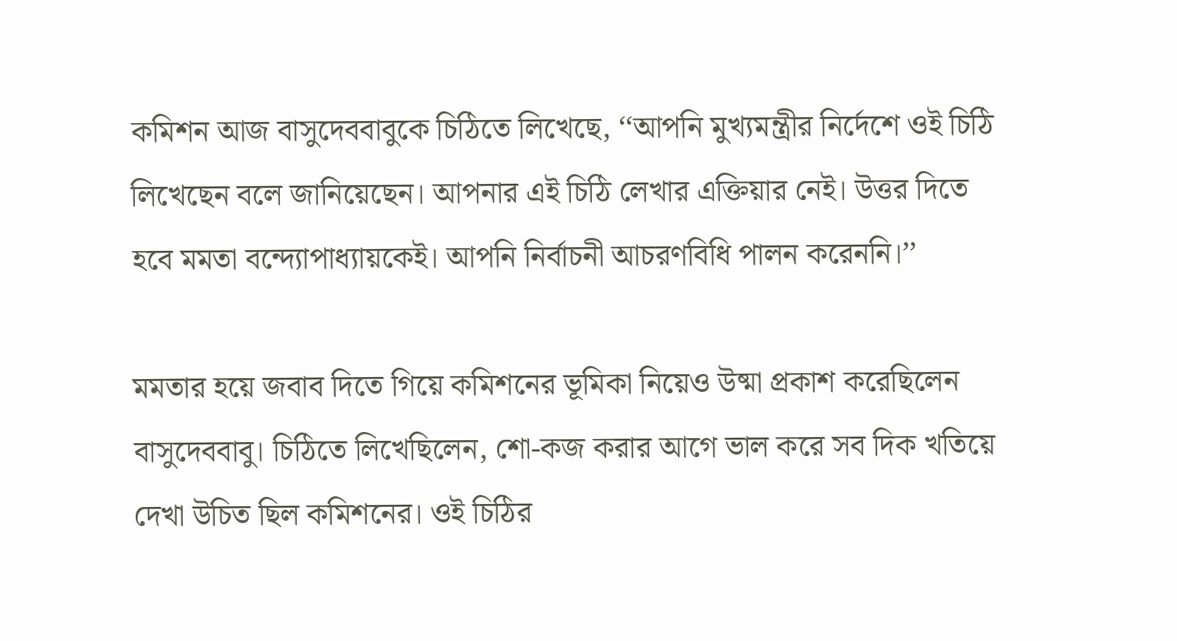কমিশন আজ বাসুদেববাবুকে চিঠিতে লিখেছে, ‘‘আপনি মুখ্যমন্ত্রীর নির্দেশে ওই চিঠি লিখেছেন বলে জানিয়েছেন। আপনার এই চিঠি লেখার এক্তিয়ার নেই। উত্তর দিতে হবে মমতা বন্দ্যোপাধ্যায়কেই। আপনি নির্বাচনী আচরণবিধি পালন করেননি।’’

মমতার হয়ে জবাব দিতে গিয়ে কমিশনের ভূমিকা নিয়েও উষ্মা প্রকাশ করেছিলেন বাসুদেববাবু। চিঠিতে লিখেছিলেন, শো-কজ করার আগে ভাল করে সব দিক খতিয়ে দেখা উচিত ছিল কমিশনের। ওই চিঠির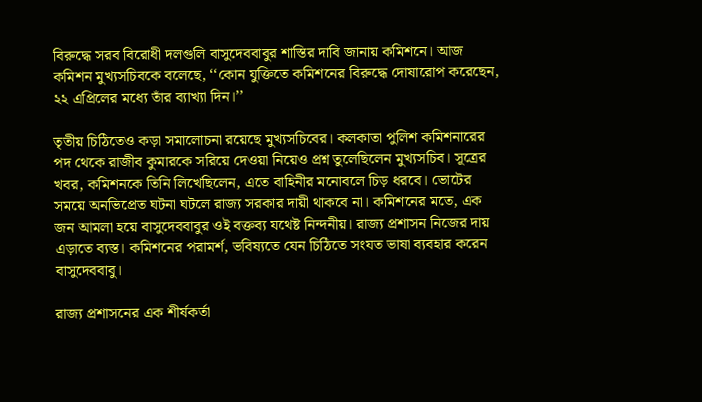বিরুদ্ধে সরব বিরোধী দলগুলি বাসুদেববাবুর শাস্তির দাবি জানায় কমিশনে। আজ কমিশন মুখ্যসচিবকে বলেছে, ‘‘কোন যুক্তিতে কমিশনের বিরুদ্ধে দোষারোপ করেছেন, ২২ এপ্রিলের মধ্যে তাঁর ব্যাখ্যা দিন।’’

তৃতীয় চিঠিতেও কড়া সমালোচনা রয়েছে মুখ্যসচিবের। কলকাতা পুলিশ কমিশনারের পদ থেকে রাজীব কুমারকে সরিয়ে দেওয়া নিয়েও প্রশ্ন তুলেছিলেন মুখ্যসচিব। সূত্রের খবর, কমিশনকে তিনি লিখেছিলেন, এতে বাহিনীর মনোবলে চিড় ধরবে। ভোটের সময়ে অনভিপ্রেত ঘটনা ঘটলে রাজ্য সরকার দায়ী থাকবে না। কমিশনের মতে, এক জন আমলা হয়ে বাসুদেববাবুর ওই বক্তব্য যথেষ্ট নিন্দনীয়। রাজ্য প্রশাসন নিজের দায় এড়াতে ব্যস্ত। কমিশনের পরামর্শ, ভবিষ্যতে যেন চিঠিতে সংযত ভাষা ব্যবহার করেন বাসুদেববাবু।

রাজ্য প্রশাসনের এক শীর্ষকর্তা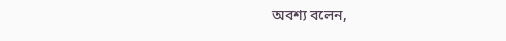অবশ্য বলেন,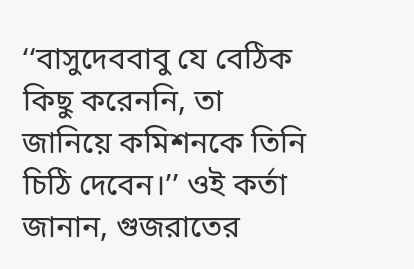‘‘বাসুদেববাবু যে বেঠিক কিছু করেননি, তা জানিয়ে কমিশনকে তিনি চিঠি দেবেন।’’ ওই কর্তা জানান, গুজরাতের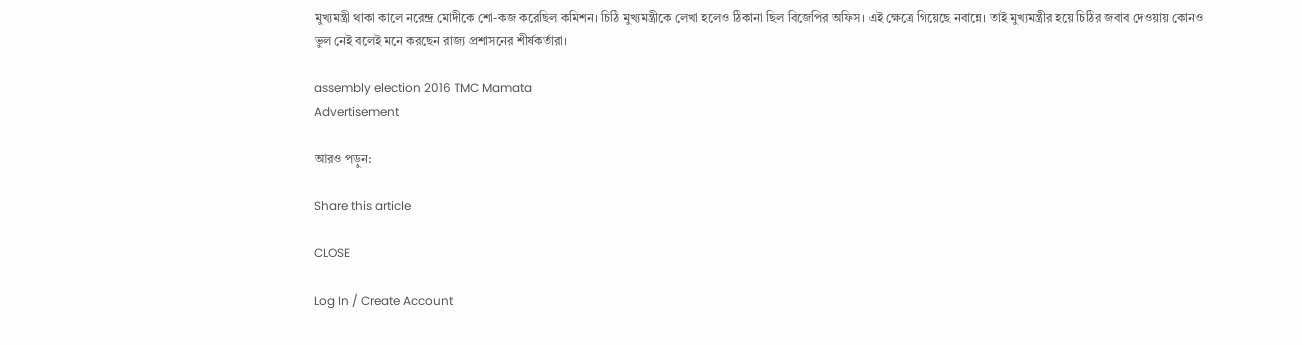মুখ্যমন্ত্রী থাকা কালে নরেন্দ্র মোদীকে শো-কজ করেছিল কমিশন। চিঠি মুখ্যমন্ত্রীকে লেখা হলেও ঠিকানা ছিল বিজেপির অফিস। এই ক্ষেত্রে গিয়েছে নবান্নে। তাই মুখ্যমন্ত্রীর হয়ে চিঠির জবাব দেওয়ায় কোনও ভুল নেই বলেই মনে করছেন রাজ্য প্রশাসনের শীর্ষকর্তারা।

assembly election 2016 TMC Mamata
Advertisement

আরও পড়ুন:

Share this article

CLOSE

Log In / Create Account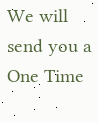We will send you a One Time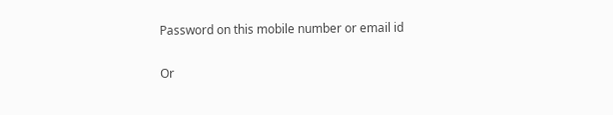Password on this mobile number or email id

Or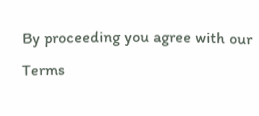By proceeding you agree with our Terms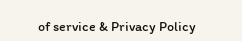of service & Privacy Policy